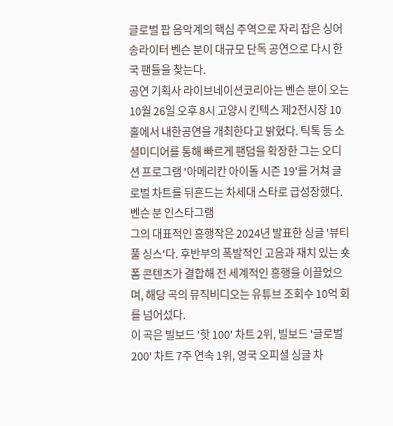글로벌 팝 음악계의 핵심 주역으로 자리 잡은 싱어송라이터 벤슨 분이 대규모 단독 공연으로 다시 한국 팬들을 찾는다.
공연 기획사 라이브네이션코리아는 벤슨 분이 오는 10월 26일 오후 8시 고양시 킨텍스 제2전시장 10홀에서 내한공연을 개최한다고 밝혔다. 틱톡 등 소셜미디어를 통해 빠르게 팬덤을 확장한 그는 오디션 프로그램 '아메리칸 아이돌 시즌 19'를 거쳐 글로벌 차트를 뒤흔드는 차세대 스타로 급성장했다.
벤슨 분 인스타그램
그의 대표적인 흥행작은 2024년 발표한 싱글 '뷰티풀 싱스'다. 후반부의 폭발적인 고음과 재치 있는 숏폼 콘텐츠가 결합해 전 세계적인 흥행을 이끌었으며, 해당 곡의 뮤직비디오는 유튜브 조회수 10억 회를 넘어섰다.
이 곡은 빌보드 '핫 100' 차트 2위, 빌보드 '글로벌 200' 차트 7주 연속 1위, 영국 오피셜 싱글 차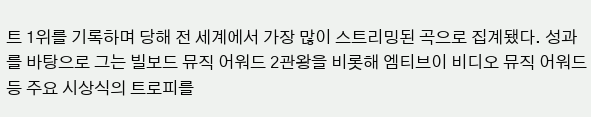트 1위를 기록하며 당해 전 세계에서 가장 많이 스트리밍된 곡으로 집계됐다. 성과를 바탕으로 그는 빌보드 뮤직 어워드 2관왕을 비롯해 엠티브이 비디오 뮤직 어워드 등 주요 시상식의 트로피를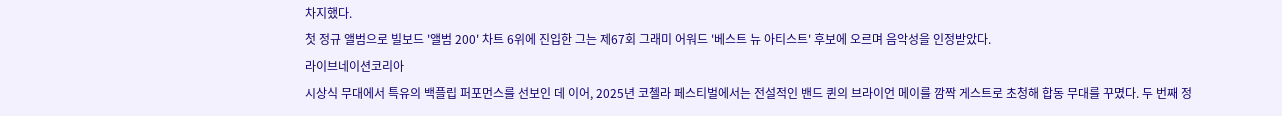차지했다.
첫 정규 앨범으로 빌보드 '앨범 200' 차트 6위에 진입한 그는 제67회 그래미 어워드 '베스트 뉴 아티스트' 후보에 오르며 음악성을 인정받았다.
라이브네이션코리아
시상식 무대에서 특유의 백플립 퍼포먼스를 선보인 데 이어, 2025년 코첼라 페스티벌에서는 전설적인 밴드 퀸의 브라이언 메이를 깜짝 게스트로 초청해 합동 무대를 꾸몄다. 두 번째 정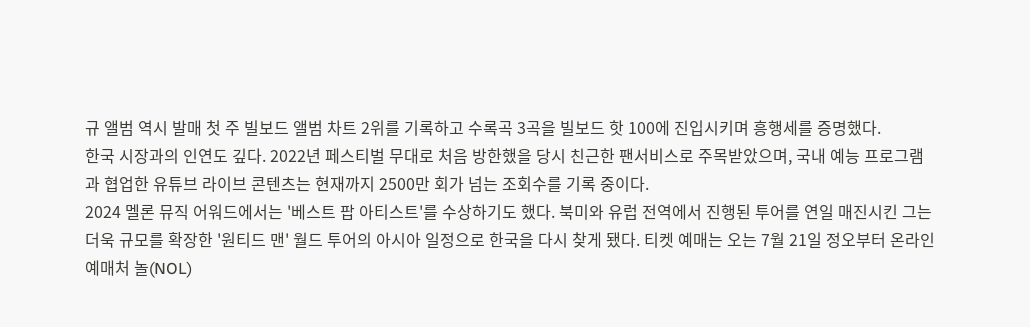규 앨범 역시 발매 첫 주 빌보드 앨범 차트 2위를 기록하고 수록곡 3곡을 빌보드 핫 100에 진입시키며 흥행세를 증명했다.
한국 시장과의 인연도 깊다. 2022년 페스티벌 무대로 처음 방한했을 당시 친근한 팬서비스로 주목받았으며, 국내 예능 프로그램과 협업한 유튜브 라이브 콘텐츠는 현재까지 2500만 회가 넘는 조회수를 기록 중이다.
2024 멜론 뮤직 어워드에서는 '베스트 팝 아티스트'를 수상하기도 했다. 북미와 유럽 전역에서 진행된 투어를 연일 매진시킨 그는 더욱 규모를 확장한 '원티드 맨' 월드 투어의 아시아 일정으로 한국을 다시 찾게 됐다. 티켓 예매는 오는 7월 21일 정오부터 온라인 예매처 놀(NOL)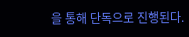을 통해 단독으로 진행된다.